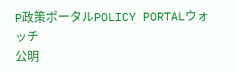P政策ポータルPOLICY PORTALウォッチ
公明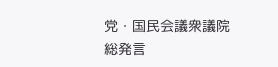党・国民会議衆議院
総発言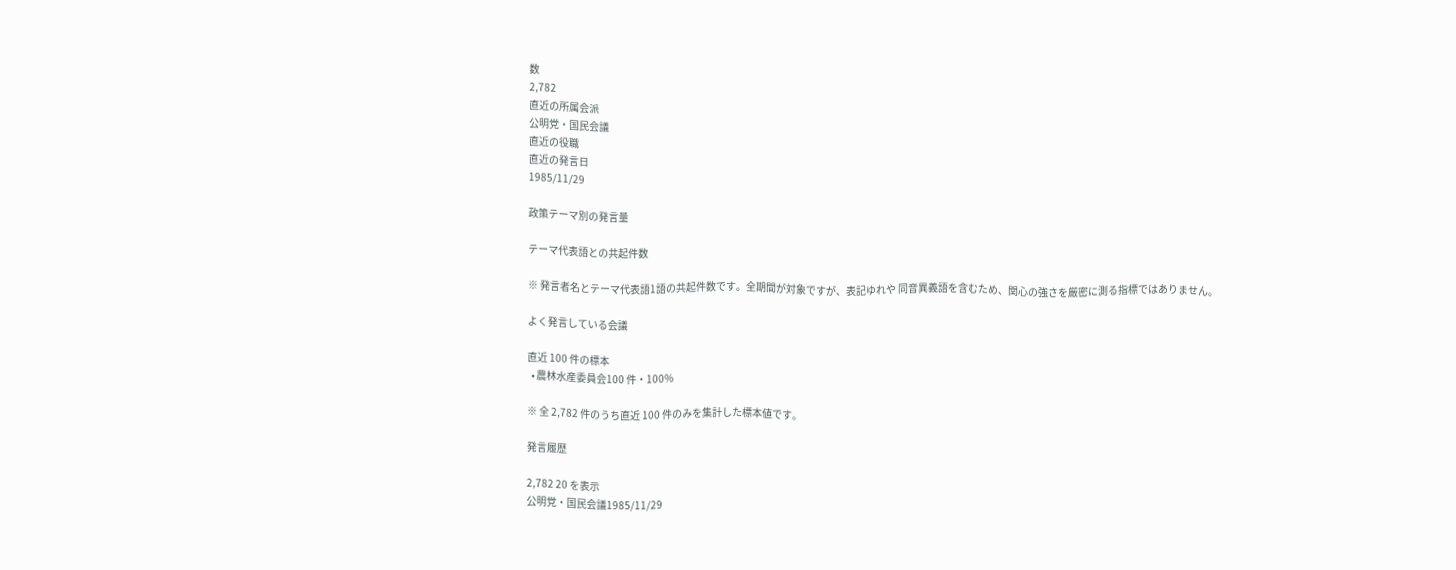数
2,782
直近の所属会派
公明党・国民会議
直近の役職
直近の発言日
1985/11/29

政策テーマ別の発言量

テーマ代表語との共起件数

※ 発言者名とテーマ代表語1語の共起件数です。全期間が対象ですが、表記ゆれや 同音異義語を含むため、関心の強さを厳密に測る指標ではありません。

よく発言している会議

直近 100 件の標本
  • 農林水産委員会100 件・100%

※ 全 2,782 件のうち直近 100 件のみを集計した標本値です。

発言履歴

2,782 20 を表示
公明党・国民会議1985/11/29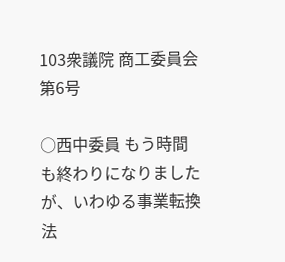103衆議院 商工委員会 第6号

○西中委員 もう時間も終わりになりましたが、いわゆる事業転換法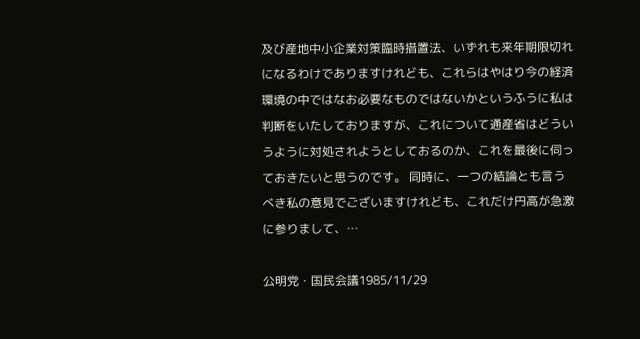及び産地中小企業対策臨時措置法、いずれも来年期限切れになるわけでありますけれども、これらはやはり今の経済環境の中ではなお必要なものではないかというふうに私は判断をいたしておりますが、これについて通産省はどういうように対処されようとしておるのか、これを最後に伺っておきたいと思うのです。 同時に、一つの結論とも言うべき私の意見でございますけれども、これだけ円高が急激に参りまして、…

公明党・国民会議1985/11/29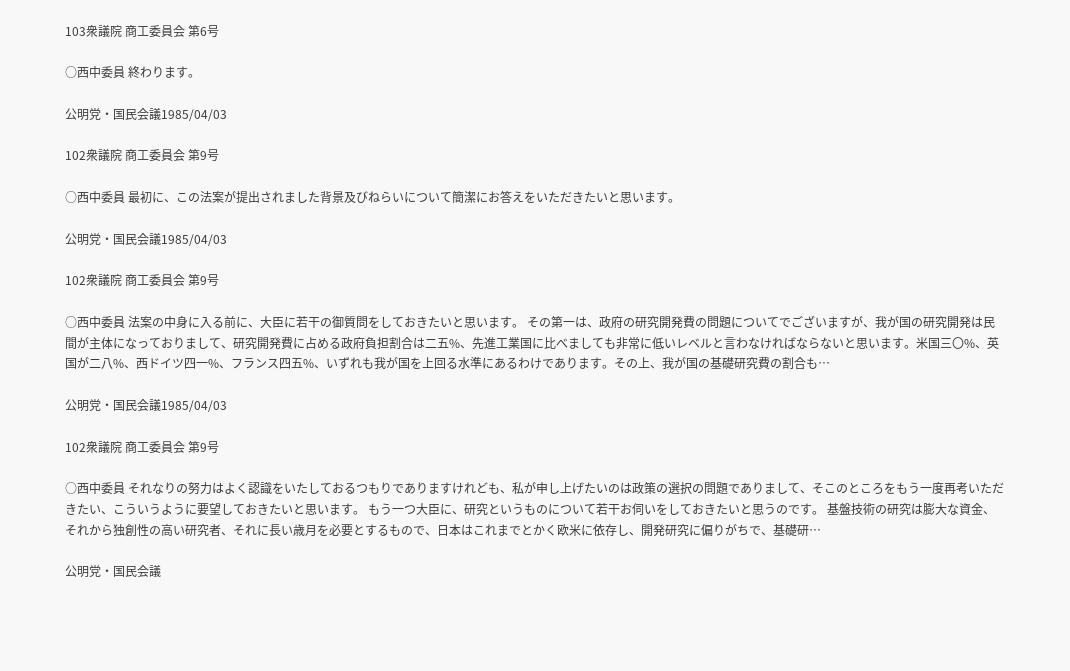103衆議院 商工委員会 第6号

○西中委員 終わります。

公明党・国民会議1985/04/03

102衆議院 商工委員会 第9号

○西中委員 最初に、この法案が提出されました背景及びねらいについて簡潔にお答えをいただきたいと思います。

公明党・国民会議1985/04/03

102衆議院 商工委員会 第9号

○西中委員 法案の中身に入る前に、大臣に若干の御質問をしておきたいと思います。 その第一は、政府の研究開発費の問題についてでございますが、我が国の研究開発は民間が主体になっておりまして、研究開発費に占める政府負担割合は二五%、先進工業国に比べましても非常に低いレベルと言わなければならないと思います。米国三〇%、英国が二八%、西ドイツ四一%、フランス四五%、いずれも我が国を上回る水準にあるわけであります。その上、我が国の基礎研究費の割合も…

公明党・国民会議1985/04/03

102衆議院 商工委員会 第9号

○西中委員 それなりの努力はよく認識をいたしておるつもりでありますけれども、私が申し上げたいのは政策の選択の問題でありまして、そこのところをもう一度再考いただきたい、こういうように要望しておきたいと思います。 もう一つ大臣に、研究というものについて若干お伺いをしておきたいと思うのです。 基盤技術の研究は膨大な資金、それから独創性の高い研究者、それに長い歳月を必要とするもので、日本はこれまでとかく欧米に依存し、開発研究に偏りがちで、基礎研…

公明党・国民会議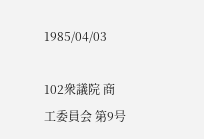1985/04/03

102衆議院 商工委員会 第9号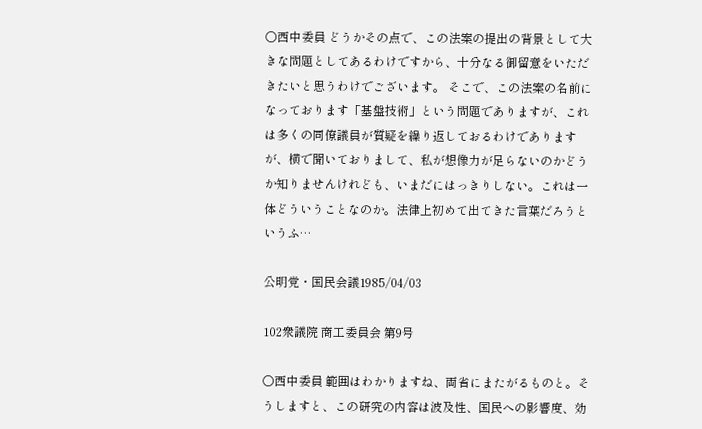○西中委員 どうかその点で、この法案の提出の背景として大きな問題としてあるわけですから、十分なる御留意をいただきたいと思うわけでございます。 そこで、この法案の名前になっております「基盤技術」という問題でありますが、これは多くの同僚議員が質疑を繰り返しておるわけでありますが、横で聞いておりまして、私が想像力が足らないのかどうか知りませんけれども、いまだにはっきりしない。これは一体どういうことなのか。法律上初めて出てきた言葉だろうというふ…

公明党・国民会議1985/04/03

102衆議院 商工委員会 第9号

○西中委員 範囲はわかりますね、両省にまたがるものと。そうしますと、この研究の内容は波及性、国民への影響度、効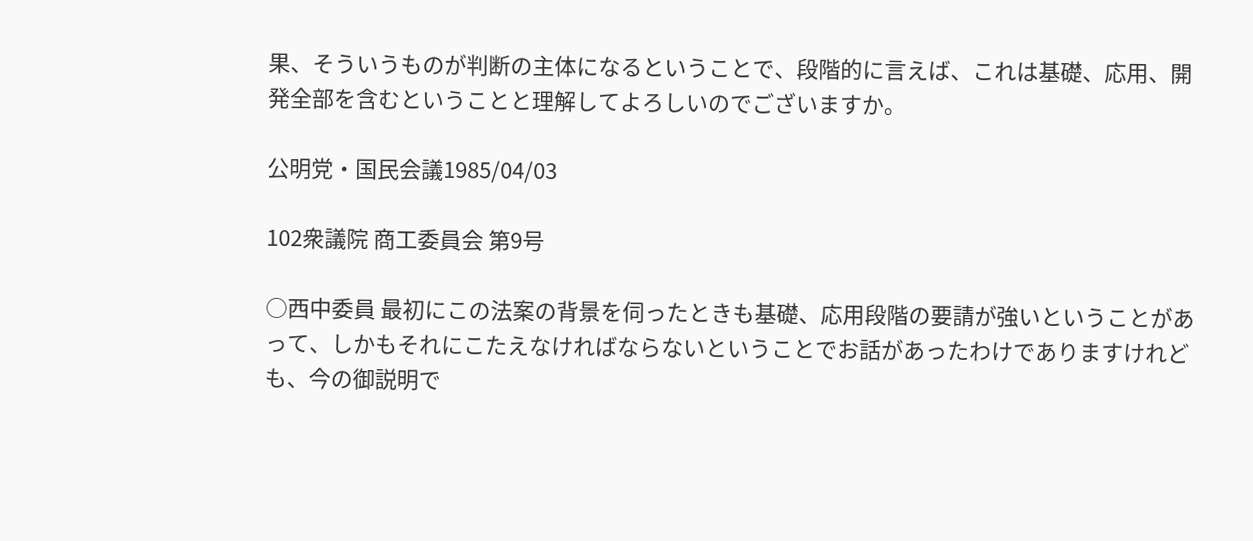果、そういうものが判断の主体になるということで、段階的に言えば、これは基礎、応用、開発全部を含むということと理解してよろしいのでございますか。

公明党・国民会議1985/04/03

102衆議院 商工委員会 第9号

○西中委員 最初にこの法案の背景を伺ったときも基礎、応用段階の要請が強いということがあって、しかもそれにこたえなければならないということでお話があったわけでありますけれども、今の御説明で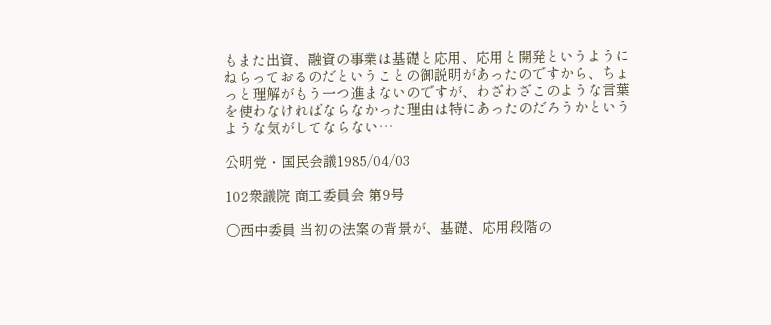もまた出資、融資の事業は基礎と応用、応用と開発というようにねらっておるのだということの御説明があったのですから、ちょっと理解がもう一つ進まないのですが、わざわざこのような言葉を使わなければならなかった理由は特にあったのだろうかというような気がしてならない…

公明党・国民会議1985/04/03

102衆議院 商工委員会 第9号

○西中委員 当初の法案の背景が、基礎、応用段階の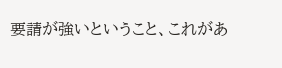要請が強いということ、これがあ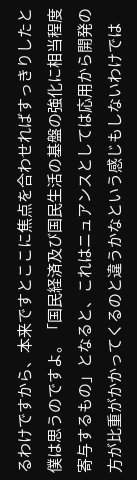るわけですから、本来ですとここに焦点を合わせればすっきりしたと僕は思うのですよ。「国民経済及び国民生活の基盤の強化に相当程度寄与するもの」となると、これはニュアンスとしては応用から開発の方が比重がかかってくるのと違うかなという感じもしないわけでは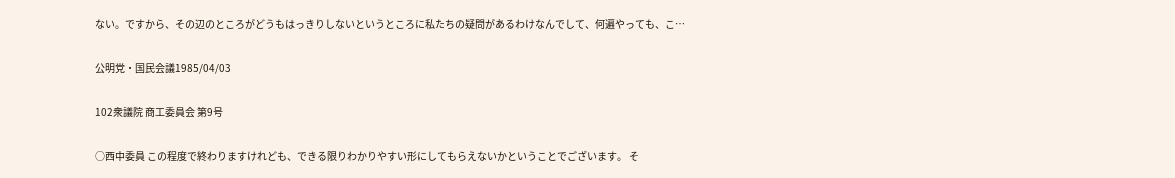ない。ですから、その辺のところがどうもはっきりしないというところに私たちの疑問があるわけなんでして、何遍やっても、こ…

公明党・国民会議1985/04/03

102衆議院 商工委員会 第9号

○西中委員 この程度で終わりますけれども、できる限りわかりやすい形にしてもらえないかということでございます。 そ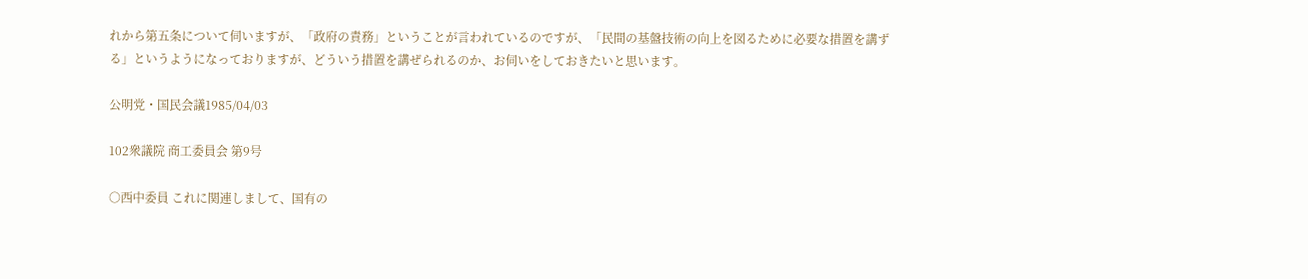れから第五条について伺いますが、「政府の責務」ということが言われているのですが、「民間の基盤技術の向上を図るために必要な措置を講ずる」というようになっておりますが、どういう措置を講ぜられるのか、お伺いをしておきたいと思います。

公明党・国民会議1985/04/03

102衆議院 商工委員会 第9号

○西中委員 これに関連しまして、国有の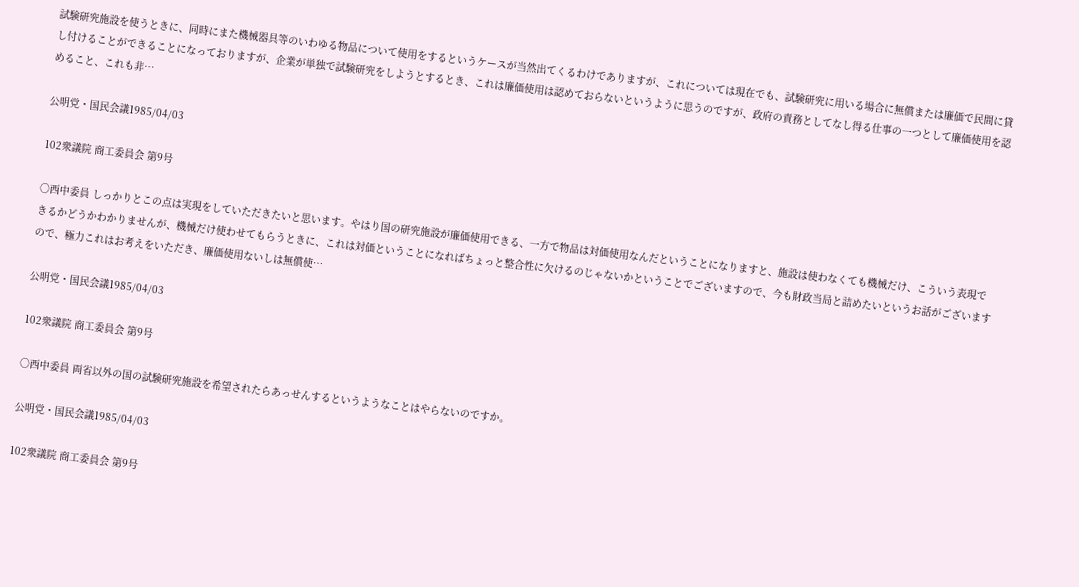試験研究施設を使うときに、同時にまた機械器具等のいわゆる物品について使用をするというケースが当然出てくるわけでありますが、これについては現在でも、試験研究に用いる場合に無償または廉価で民間に貸し付けることができることになっておりますが、企業が単独で試験研究をしようとするとき、これは廉価使用は認めておらないというように思うのですが、政府の責務としてなし得る仕事の一つとして廉価使用を認めること、これも非…

公明党・国民会議1985/04/03

102衆議院 商工委員会 第9号

○西中委員 しっかりとこの点は実現をしていただきたいと思います。やはり国の研究施設が廉価使用できる、一方で物品は対価使用なんだということになりますと、施設は使わなくても機械だけ、こういう表現できるかどうかわかりませんが、機械だけ使わせてもらうときに、これは対価ということになればちょっと整合性に欠けるのじゃないかということでございますので、今も財政当局と詰めたいというお話がございますので、極力これはお考えをいただき、廉価使用ないしは無償使…

公明党・国民会議1985/04/03

102衆議院 商工委員会 第9号

○西中委員 両省以外の国の試験研究施設を希望されたらあっせんするというようなことはやらないのですか。

公明党・国民会議1985/04/03

102衆議院 商工委員会 第9号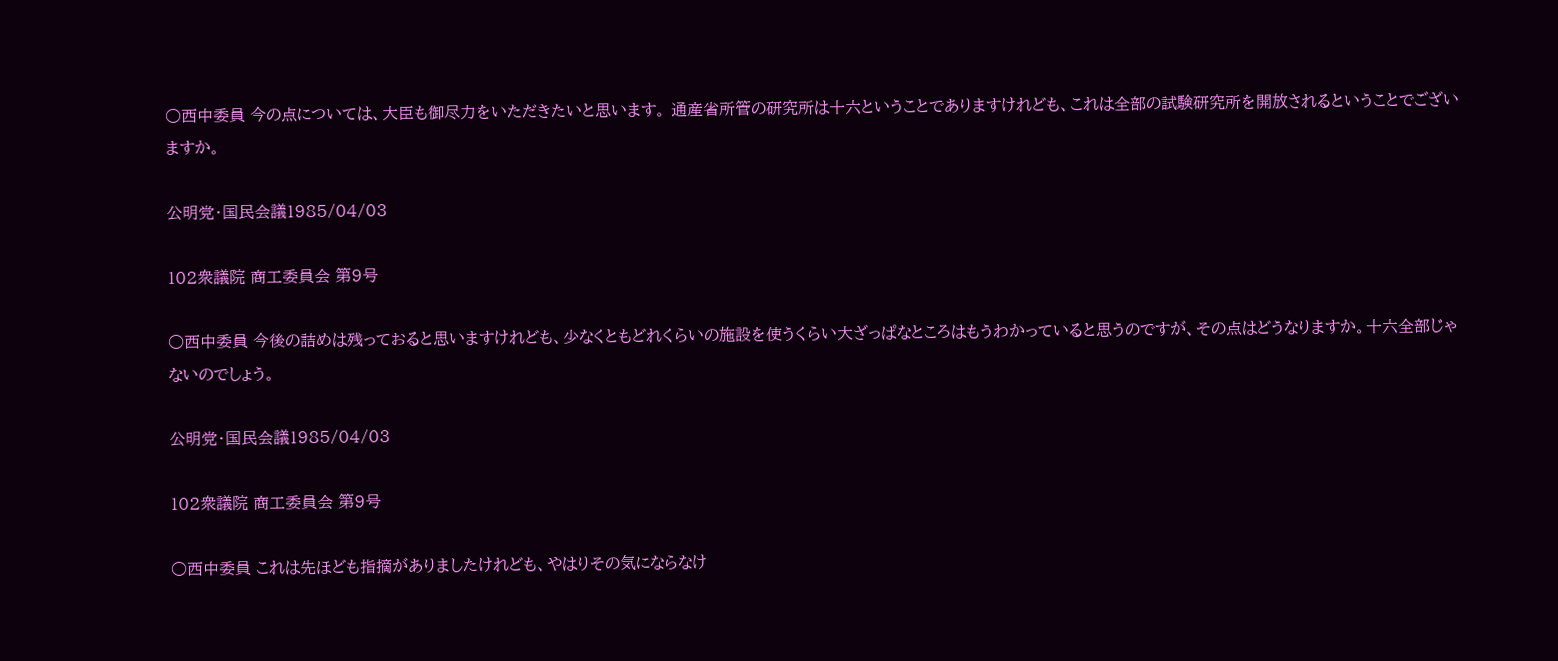○西中委員 今の点については、大臣も御尽力をいただきたいと思います。 通産省所管の研究所は十六ということでありますけれども、これは全部の試験研究所を開放されるということでございますか。

公明党・国民会議1985/04/03

102衆議院 商工委員会 第9号

○西中委員 今後の詰めは残っておると思いますけれども、少なくともどれくらいの施設を使うくらい大ざっぱなところはもうわかっていると思うのですが、その点はどうなりますか。十六全部じゃないのでしょう。

公明党・国民会議1985/04/03

102衆議院 商工委員会 第9号

○西中委員 これは先ほども指摘がありましたけれども、やはりその気にならなけ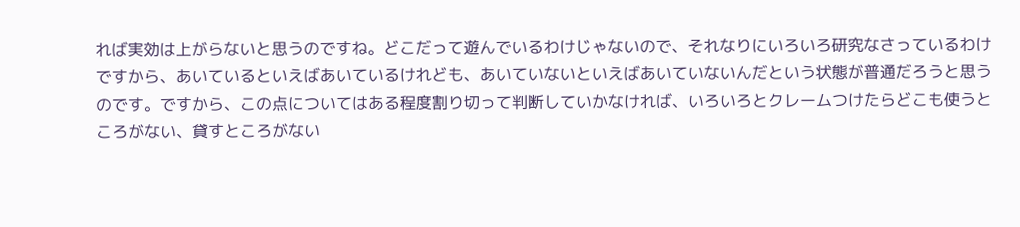れば実効は上がらないと思うのですね。どこだって遊んでいるわけじゃないので、それなりにいろいろ研究なさっているわけですから、あいているといえばあいているけれども、あいていないといえばあいていないんだという状態が普通だろうと思うのです。ですから、この点についてはある程度割り切って判断していかなければ、いろいろとクレームつけたらどこも使うところがない、貸すところがない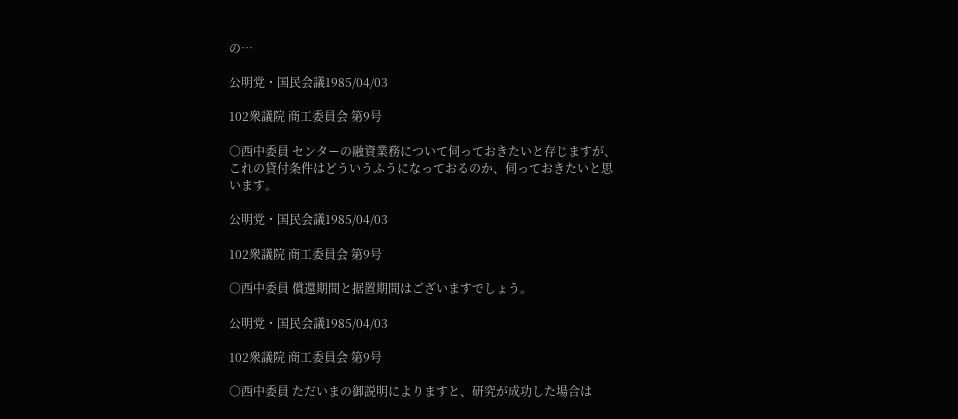の…

公明党・国民会議1985/04/03

102衆議院 商工委員会 第9号

○西中委員 センターの融資業務について伺っておきたいと存じますが、これの貸付条件はどういうふうになっておるのか、伺っておきたいと思います。

公明党・国民会議1985/04/03

102衆議院 商工委員会 第9号

○西中委員 償還期間と据置期間はございますでしょう。

公明党・国民会議1985/04/03

102衆議院 商工委員会 第9号

○西中委員 ただいまの御説明によりますと、研究が成功した場合は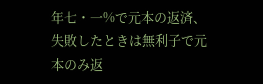年七・一%で元本の返済、失敗したときは無利子で元本のみ返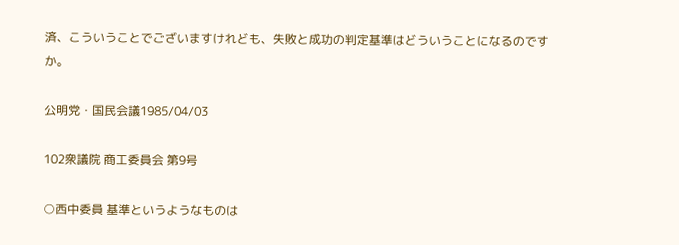済、こういうことでございますけれども、失敗と成功の判定基準はどういうことになるのですか。

公明党・国民会議1985/04/03

102衆議院 商工委員会 第9号

○西中委員 基準というようなものは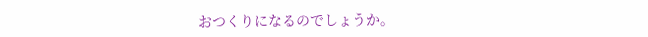おつくりになるのでしょうか。